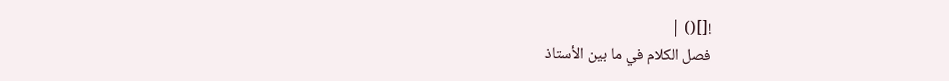![]() |
فصل الكلام في ما بين الأستاذ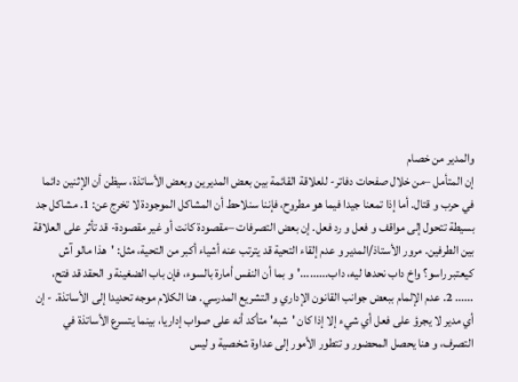والمدير من خصام
إن المتأمل –من خلال صفحات دفاتر- للعلاقة القائمة بين بعض المديرين وبعض الأساتذة، سيظن أن الإثنين دائما في حرب و قتال. أما إذا تمعنا جيدا فيما هو مطروح، فإننا سنلاحط أن المشاكل الموجودة لا تخرج عن: 1. مشاكل جد بسيطة تتحول إلى مواقف و فعل و رد فعل. إن بعض التصرفات –مقصودة كانت أو غير مقصودة- قد تأثر على العلاقة بين الطرفين. مرور الأستاذ/المدير و عدم إلقاء التحية قد يترتب عنه أشياء أكبر من التحية، مثل: 'هذا مالو آش كيعتبر راسو؟ واخ داب نحدها ليه، داب.........'و بما أن النفس أمارة بالسوء، فإن باب الضغينة و الحقد قد فتح، ...... 2. عدم الإلمام ببعض جوانب القانون الإداري و التشريع المدرسي. هنا الكلام موجه تحديدا إلى الأساتذة. - إن أي مدير لا يجرؤ على فعل أي شيء إلا إذا كان 'شبه' متأكد أنه على صواب إداريا، بينما يتسرع الأساتذة في التصرف، و هنا يحصل المحضور و تتطور الأمور إلى عداوة شخصية و ليس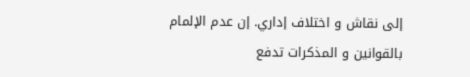إلى نقاش و اختلاف إداري. إن عدم الإلمام بالقوانين و المذكرات تدفع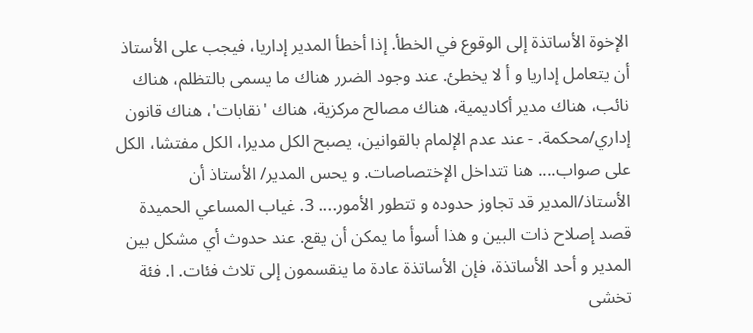الإخوة الأساتذة إلى الوقوع في الخطأ. إذا أخطأ المدير إداريا، فيجب على الأستاذ أن يتعامل إداريا و أ لا يخطئ. عند وجود الضرر هناك ما يسمى بالتظلم، هناك نائب، هناك مدير أكاديمية، هناك مصالح مركزية، هناك 'نقابات'، هناك قانون إداري/محكمة. - عند عدم الإلمام بالقوانين، يصبح الكل مديرا، الكل مفتشا، الكل على صواب.... هنا تتداخل الإختصاصات. و يحس المدير/ الأستاذ أن الأستاذ/المدير قد تجاوز حدوده و تتطور الأمور.... 3. غياب المساعي الحميدة قصد إصلاح ذات البين و هذا أسوأ ما يمكن أن يقع. عند حدوث أي مشكل بين المدير و أحد الأساتذة، فإن الأساتذة عادة ما ينقسمون إلى تلاث فئات. ا. فئة تخشى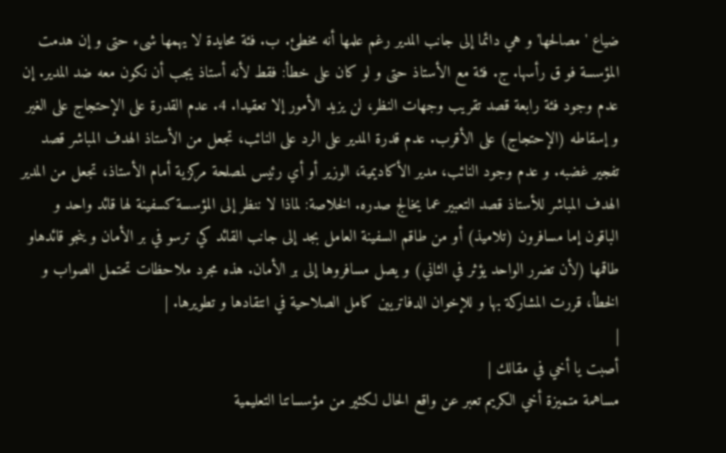ضياع 'مصالحها' و هي دائما إلى جانب المدير رغم علمها أنه مخطئ. ب. فئة محايدة لا يهمها شىء حتى و إن هدمت المؤسسة فو ق رأسها. ج. فئة مع الأستاذ حتى و لو كان على خطأ: فقط لأنه أستاذ يجب أن نكون معه ضد المدير. إن عدم وجود فئة رابعة قصد تقريب وجهات النظر، لن يزيد الأمور إلا تعقيدا. 4. عدم القدرة على الإحتجاج على الغير و إسقاطه (الإحتجاج) على الأقرب. عدم قدرة المدير على الرد على النائب، تجعل من الأستاذ الهدف المباشر قصد تفجير غضبه. و عدم وجود النائب، مدير الأكاديمية، الوزير أو أي رئيس لمصلحة مركزية أمام الأستاذ، تجعل من المدير الهدف المباشر للأستاذ قصد التعبير عما يخالج صدره. الخلاصة: لماذا لا ننظر إلى المؤسسة كسفينة لها قائد واحد و الباقون إما مسافرون (تلاميذ) أو من طاقم السفينة العامل بجد إلى جانب القائد كي ترسو في بر الأمان و ينجو قائدهاو طاقمها (لأن تضرر الواحد يؤثر في الثاني) و يصل مسافروها إلى بر الأمان. هذه مجرد ملاحظات تحتمل الصواب و الخطأ، قررت المشاركة بها و للإخوان الدفاتريين كامل الصلاحية في انتقادها و تطويرها. |
|
أصبت يا أخي في مقالك |
مساهمة متميزة أخي الكريم تعبر عن واقع الحال لكثير من مؤسساتنا التعليمية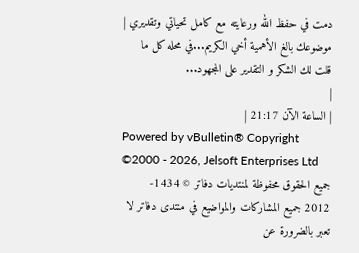دمت في حفظ الله ورعايته مع كامل تحياتي وتقديري |
موضوعك بالغ الأهمية أخي الكريم...في محله كل ما قلت لك الشكر و التقدير على المجهود...
|
| الساعة الآن 21:17 |
Powered by vBulletin® Copyright ©2000 - 2026, Jelsoft Enterprises Ltd
جميع الحقوق محفوظة لمنتديات دفاتر © 1434- 2012 جميع المشاركات والمواضيع في منتدى دفاتر لا تعبر بالضرورة عن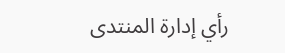رأي إدارة المنتدى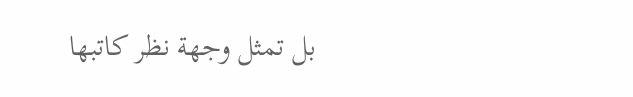بل تمثل وجهة نظر كاتبها